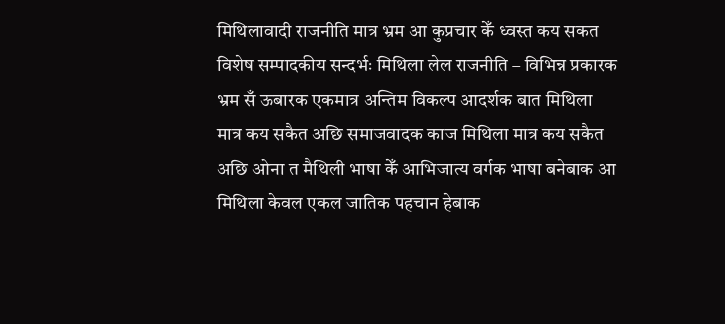मिथिलावादी राजनीति मात्र भ्रम आ कुप्रचार केँ ध्वस्त कय सकत
विशेष सम्पादकीय सन्दर्भः मिथिला लेल राजनीति – विभिन्न प्रकारक भ्रम सँ ऊबारक एकमात्र अन्तिम विकल्प आदर्शक बात मिथिला मात्र कय सकैत अछि समाजवादक काज मिथिला मात्र कय सकैत अछि ओना त मैथिली भाषा केँ आभिजात्य वर्गक भाषा बनेबाक आ मिथिला केवल एकल जातिक पहचान हेबाक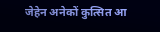जेहेन अनेकों कुत्सित आ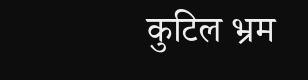कुटिल भ्रम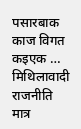पसारबाक काज विगत कइएक … मिथिलावादी राजनीति मात्र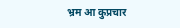भ्रम आ कुप्रचार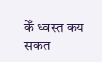केँ ध्वस्त कय सकत